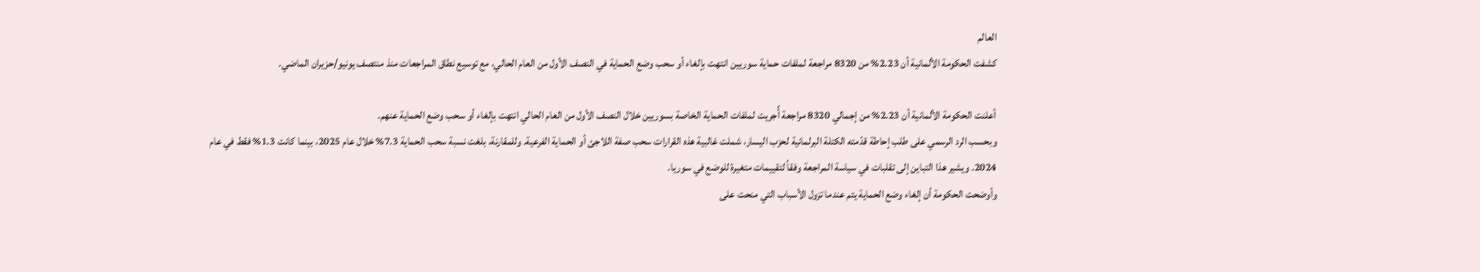العالم
كشفت الحكومة الألمانية أن 2.23% من 8320 مراجعة لملفات حماية سوريين انتهت بإلغاء أو سحب وضع الحماية في النصف الأول من العام الحالي، مع توسيع نطاق المراجعات منذ منتصف يونيو/حزيران الماضي.

أعلنت الحكومة الألمانية أن 2.23% من إجمالي 8320 مراجعة أُجريت لملفات الحماية الخاصة بسوريين خلال النصف الأول من العام الحالي انتهت بإلغاء أو سحب وضع الحماية عنهم.
وبحسب الرد الرسمي على طلب إحاطة قدّمته الكتلة البرلمانية لحزب اليسار، شملت غالبية هذه القرارات سحب صفة اللاجئ أو الحماية الفرعية. وللمقارنة، بلغت نسبة سحب الحماية 7.3% خلال عام 2025، بينما كانت 1.3% فقط في عام 2024. ويشير هذا التباين إلى تقلبات في سياسة المراجعة وفقاً لتقييمات متغيرة للوضع في سوريا.
وأوضحت الحكومة أن إلغاء وضع الحماية يتم عندما تزول الأسباب التي منحت على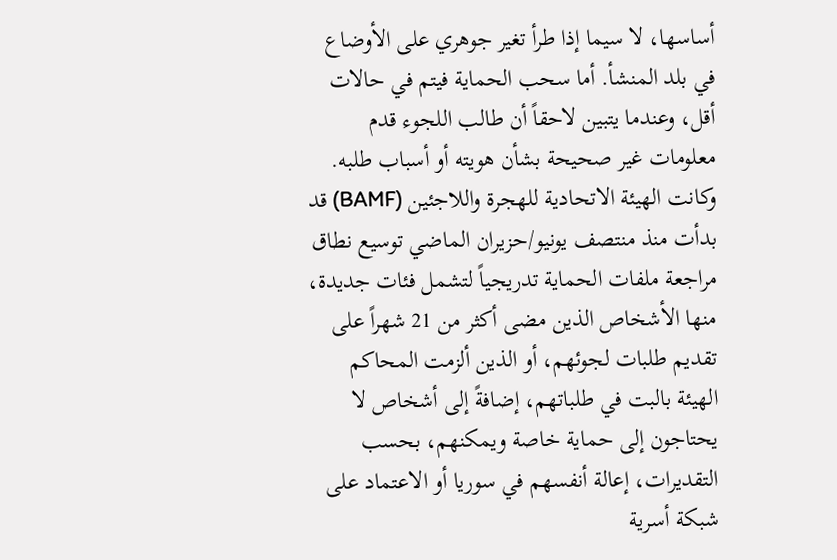أساسها، لا سيما إذا طرأ تغير جوهري على الأوضاع في بلد المنشأ. أما سحب الحماية فيتم في حالات أقل، وعندما يتبين لاحقاً أن طالب اللجوء قدم معلومات غير صحيحة بشأن هويته أو أسباب طلبه.
وكانت الهيئة الاتحادية للهجرة واللاجئين (BAMF) قد بدأت منذ منتصف يونيو/حزيران الماضي توسيع نطاق مراجعة ملفات الحماية تدريجياً لتشمل فئات جديدة، منها الأشخاص الذين مضى أكثر من 21 شهراً على تقديم طلبات لجوئهم، أو الذين ألزمت المحاكم الهيئة بالبت في طلباتهم، إضافةً إلى أشخاص لا يحتاجون إلى حماية خاصة ويمكنهم، بحسب التقديرات، إعالة أنفسهم في سوريا أو الاعتماد على شبكة أسرية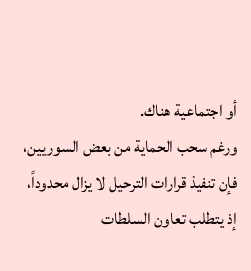أو اجتماعية هناك.
ورغم سحب الحماية من بعض السوريين، فإن تنفيذ قرارات الترحيل لا يزال محدوداً، إذ يتطلب تعاون السلطات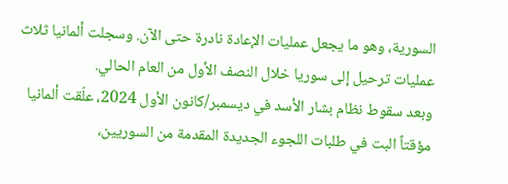السورية، وهو ما يجعل عمليات الإعادة نادرة حتى الآن. وسجلت ألمانيا ثلاث عمليات ترحيل إلى سوريا خلال النصف الأول من العام الحالي.
وبعد سقوط نظام بشار الأسد في ديسمبر/كانون الأول 2024، علّقت ألمانيا مؤقتاً البت في طلبات اللجوء الجديدة المقدمة من السوريين،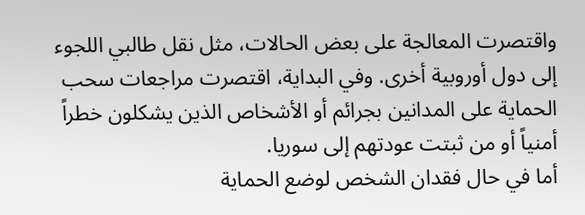واقتصرت المعالجة على بعض الحالات، مثل نقل طالبي اللجوء إلى دول أوروبية أخرى. وفي البداية، اقتصرت مراجعات سحب الحماية على المدانين بجرائم أو الأشخاص الذين يشكلون خطراً أمنياً أو من ثبتت عودتهم إلى سوريا.
أما في حال فقدان الشخص لوضع الحماية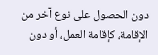دون الحصول على نوع آخر من الإقامة، كإقامة العمل، أو دون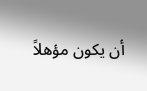أن يكون مؤهلاً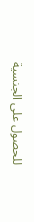للحصول على الجنسية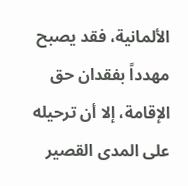الألمانية، فقد يصبح مهدداً بفقدان حق الإقامة، إلا أن ترحيله على المدى القصير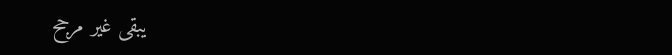يبقى غير مرجح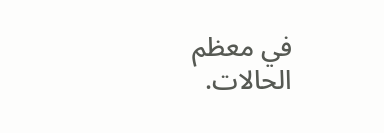في معظم الحالات.